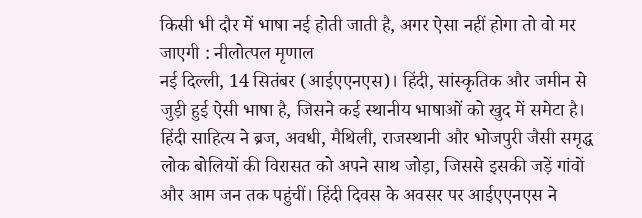किसी भी दौर में भाषा नई होती जाती है, अगर ऐसा नहीं होगा तो वो मर जाएगी : नीलोत्पल मृणाल
नई दिल्ली, 14 सितंबर (आईएएनएस)। हिंदी, सांस्कृतिक और जमीन से जुड़ी हुई ऐसी भाषा है, जिसने कई स्थानीय भाषाओं को खुद में समेटा है। हिंदी साहित्य ने ब्रज, अवधी, मैथिली, राजस्थानी और भोजपुरी जैसी समृद्ध लोक बोलियों की विरासत को अपने साथ जोड़ा, जिससे इसकी जड़ें गांवों और आम जन तक पहुंचीं। हिंदी दिवस के अवसर पर आईएएनएस ने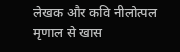लेखक और कवि नीलोत्पल मृणाल से खास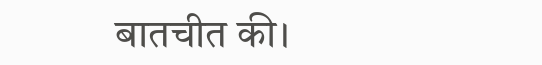बातचीत की।